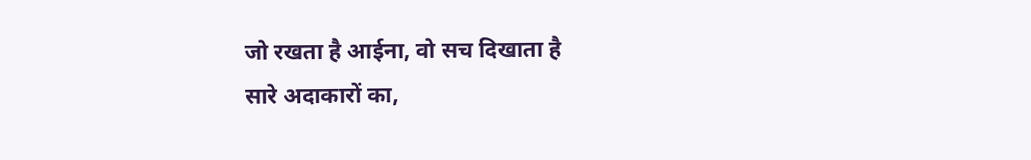जो रखता है आईना, वो सच दिखाता है
सारे अदाकारों का,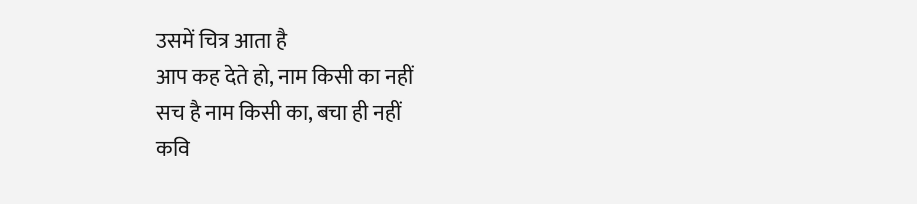उसमें चित्र आता है
आप कह देते हो, नाम किसी का नहीं
सच है नाम किसी का, बचा ही नहीं
कवि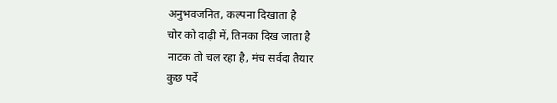अनुभवजनित, कल्पना दिखाता है
चोर को दाढ़ी में, तिनका दिख जाता है
नाटक तो चल रहा है, मंच सर्वदा तैयार
कुछ पर्दे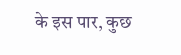के इस पार, कुछ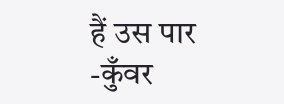हैं उस पार
-कुँवर